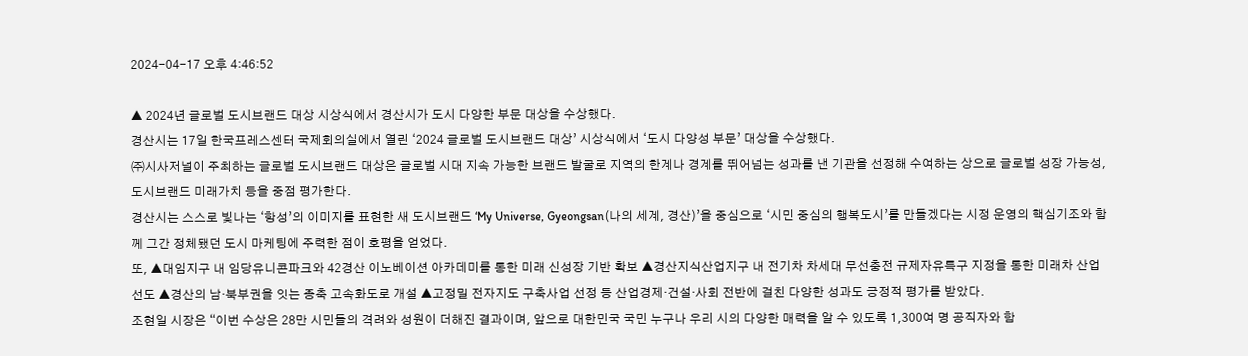2024-04-17 오후 4:46:52

▲ 2024년 글로벌 도시브랜드 대상 시상식에서 경산시가 도시 다양한 부문 대상을 수상했다.
경산시는 17일 한국프레스센터 국제회의실에서 열린 ‘2024 글로벌 도시브랜드 대상’ 시상식에서 ‘도시 다양성 부문’ 대상을 수상했다.
㈜시사저널이 주최하는 글로벌 도시브랜드 대상은 글로벌 시대 지속 가능한 브랜드 발굴로 지역의 한계나 경계를 뛰어넘는 성과를 낸 기관을 선정해 수여하는 상으로 글로벌 성장 가능성, 도시브랜드 미래가치 등을 중점 평가한다.
경산시는 스스로 빛나는 ‘항성’의 이미지를 표현한 새 도시브랜드 ‘My Universe, Gyeongsan(나의 세계, 경산)’을 중심으로 ‘시민 중심의 행복도시’를 만들겠다는 시정 운영의 핵심기조와 함께 그간 정체됐던 도시 마케팅에 주력한 점이 호평을 얻었다.
또, ▲대임지구 내 임당유니콘파크와 42경산 이노베이션 아카데미를 통한 미래 신성장 기반 확보 ▲경산지식산업지구 내 전기차 차세대 무선충전 규제자유특구 지정을 통한 미래차 산업 선도 ▲경산의 남·북부권을 잇는 종축 고속화도로 개설 ▲고정밀 전자지도 구축사업 선정 등 산업경제·건설·사회 전반에 걸친 다양한 성과도 긍정적 평가를 받았다.
조현일 시장은 “이번 수상은 28만 시민들의 격려와 성원이 더해진 결과이며, 앞으로 대한민국 국민 누구나 우리 시의 다양한 매력을 알 수 있도록 1,300여 명 공직자와 함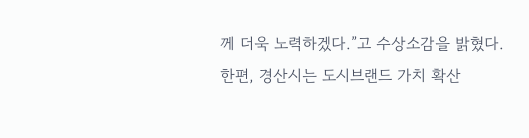께 더욱 노력하겠다.”고 수상소감을 밝혔다.
한편, 경산시는 도시브랜드 가치 확산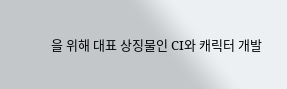을 위해 대표 상징물인 CI와 캐릭터 개발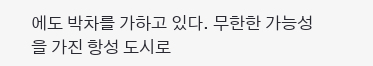에도 박차를 가하고 있다. 무한한 가능성을 가진 항성 도시로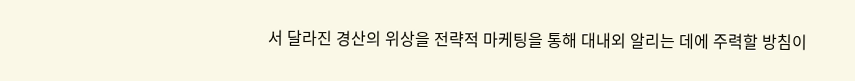서 달라진 경산의 위상을 전략적 마케팅을 통해 대내외 알리는 데에 주력할 방침이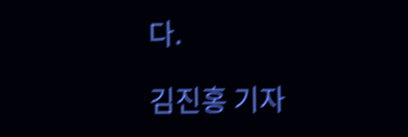다.

김진홍 기자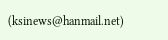(ksinews@hanmail.net)